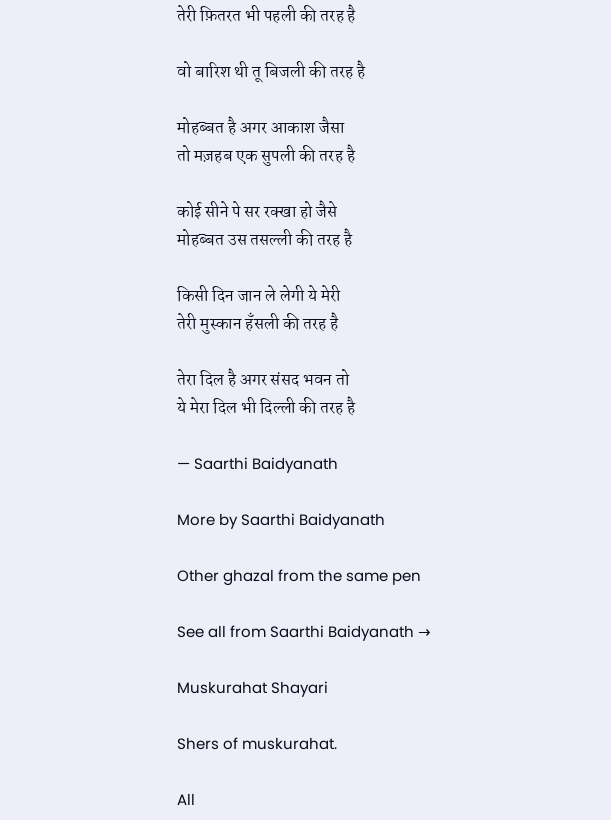तेरी फ़ितरत भी पहली की तरह है

वो बारिश थी तू बिजली की तरह है

मोहब्बत है अगर आकाश जैसा
तो मज़हब एक सुपली की तरह है

कोई सीने पे सर रक्खा हो जैसे
मोहब्बत उस तसल्ली की तरह है

किसी दिन जान ले लेगी ये मेरी
तेरी मुस्कान हँसली की तरह है

तेरा दिल है अगर संसद भवन तो
ये मेरा दिल भी दिल्ली की तरह है

— Saarthi Baidyanath

More by Saarthi Baidyanath

Other ghazal from the same pen

See all from Saarthi Baidyanath →

Muskurahat Shayari

Shers of muskurahat.

All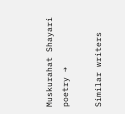Muskurahat Shayari poetry →

Similar writers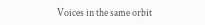Voices in the same orbit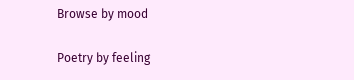Browse by mood

Poetry by feeling